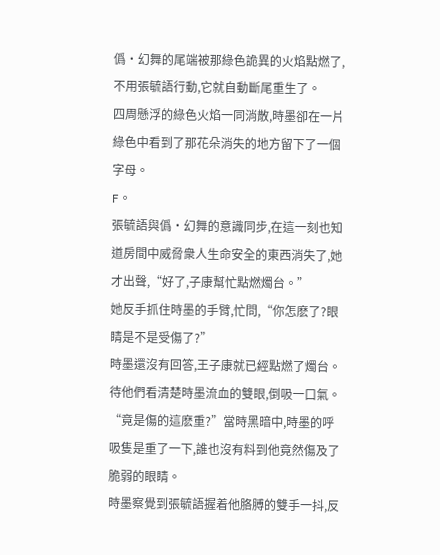僞·幻舞的尾端被那綠色詭異的火焰點燃了,不用張毓語行動,它就自動斷尾重生了。
四周懸浮的綠色火焰一同消散,時墨卻在一片綠色中看到了那花朵消失的地方留下了一個字母。
F。
張毓語與僞·幻舞的意識同步,在這一刻也知道房間中威脅衆人生命安全的東西消失了,她才出聲,“好了,子康幫忙點燃燭台。”
她反手抓住時墨的手臂,忙問,“你怎麽了?眼睛是不是受傷了?”
時墨還沒有回答,王子康就已經點燃了燭台。待他們看清楚時墨流血的雙眼,倒吸一口氣。
“竟是傷的這麽重?”當時黑暗中,時墨的呼吸隻是重了一下,誰也沒有料到他竟然傷及了脆弱的眼睛。
時墨察覺到張毓語握着他胳膊的雙手一抖,反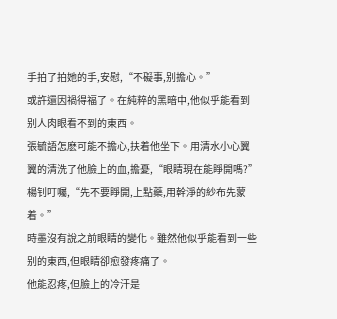手拍了拍她的手,安慰,“不礙事,别擔心。”
或許還因禍得福了。在純粹的黑暗中,他似乎能看到别人肉眼看不到的東西。
張毓語怎麽可能不擔心,扶着他坐下。用清水小心翼翼的清洗了他臉上的血,擔憂,“眼睛現在能睜開嗎?”
楊钊叮囑,“先不要睜開,上點藥,用幹淨的紗布先蒙着。”
時墨沒有說之前眼睛的變化。雖然他似乎能看到一些别的東西,但眼睛卻愈發疼痛了。
他能忍疼,但臉上的冷汗是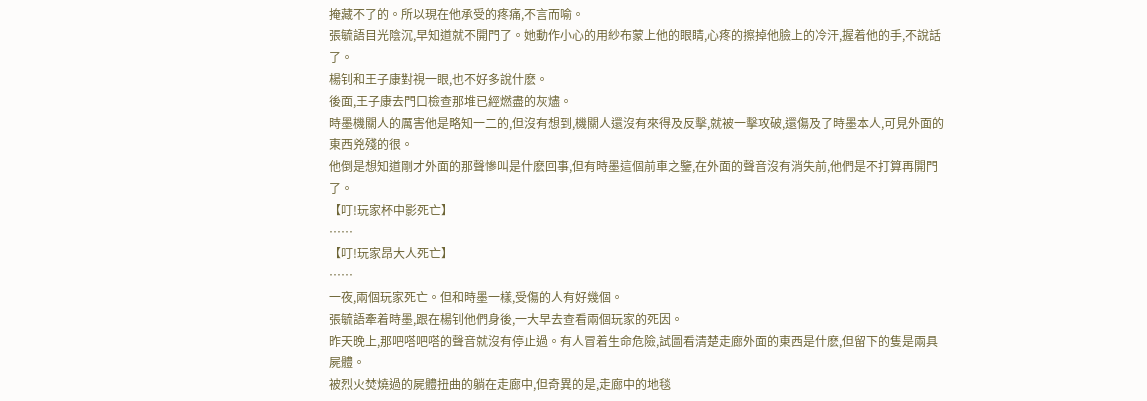掩藏不了的。所以現在他承受的疼痛,不言而喻。
張毓語目光陰沉,早知道就不開門了。她動作小心的用紗布蒙上他的眼睛,心疼的擦掉他臉上的冷汗,握着他的手,不說話了。
楊钊和王子康對視一眼,也不好多說什麽。
後面,王子康去門口檢查那堆已經燃盡的灰燼。
時墨機關人的厲害他是略知一二的,但沒有想到,機關人還沒有來得及反擊,就被一擊攻破,還傷及了時墨本人,可見外面的東西兇殘的很。
他倒是想知道剛才外面的那聲慘叫是什麽回事,但有時墨這個前車之鑒,在外面的聲音沒有消失前,他們是不打算再開門了。
【叮!玩家杯中影死亡】
……
【叮!玩家昂大人死亡】
……
一夜,兩個玩家死亡。但和時墨一樣,受傷的人有好幾個。
張毓語牽着時墨,跟在楊钊他們身後,一大早去查看兩個玩家的死因。
昨天晚上,那吧嗒吧嗒的聲音就沒有停止過。有人冒着生命危險,試圖看清楚走廊外面的東西是什麽,但留下的隻是兩具屍體。
被烈火焚燒過的屍體扭曲的躺在走廊中,但奇異的是,走廊中的地毯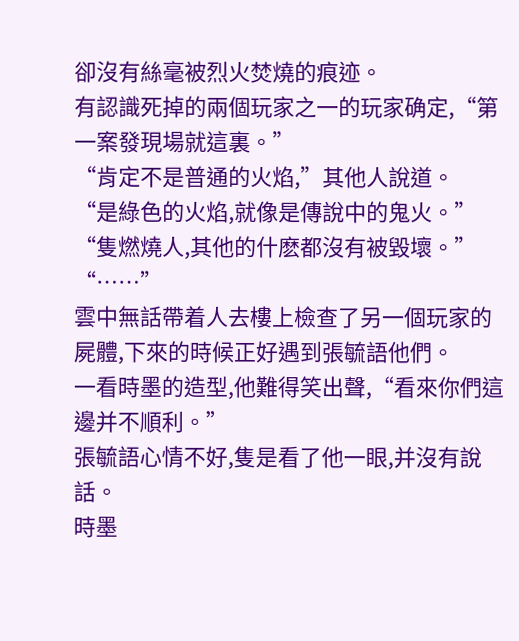卻沒有絲毫被烈火焚燒的痕迹。
有認識死掉的兩個玩家之一的玩家确定,“第一案發現場就這裏。”
“肯定不是普通的火焰,”其他人說道。
“是綠色的火焰,就像是傳說中的鬼火。”
“隻燃燒人,其他的什麽都沒有被毀壞。”
“……”
雲中無話帶着人去樓上檢查了另一個玩家的屍體,下來的時候正好遇到張毓語他們。
一看時墨的造型,他難得笑出聲,“看來你們這邊并不順利。”
張毓語心情不好,隻是看了他一眼,并沒有說話。
時墨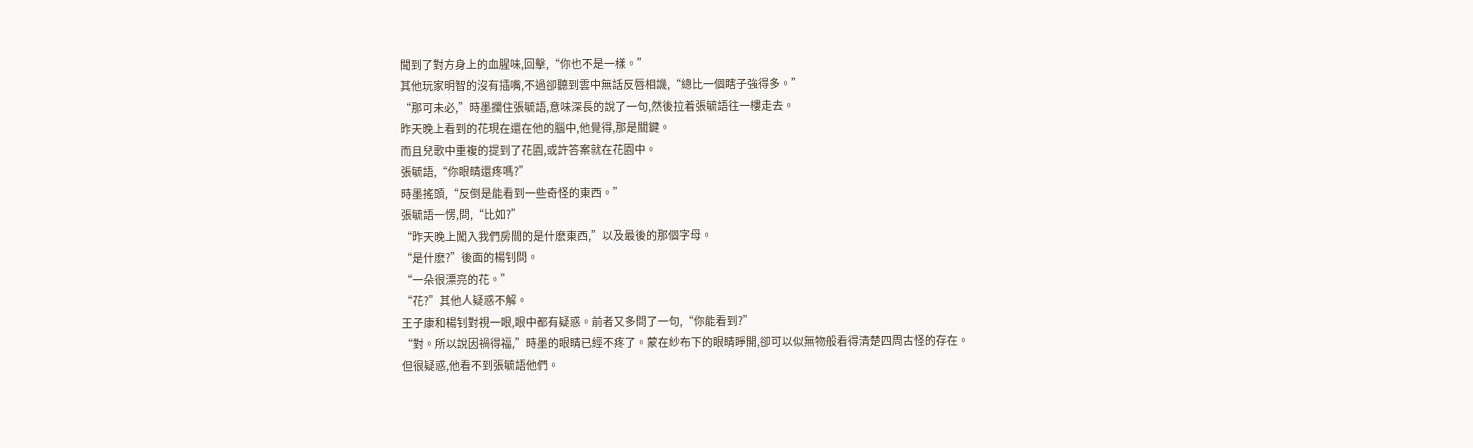聞到了對方身上的血腥味,回擊,“你也不是一樣。”
其他玩家明智的沒有插嘴,不過卻聽到雲中無話反唇相譏,“總比一個瞎子強得多。”
“那可未必,”時墨攔住張毓語,意味深長的說了一句,然後拉着張毓語往一樓走去。
昨天晚上看到的花現在還在他的腦中,他覺得,那是關鍵。
而且兒歌中重複的提到了花園,或許答案就在花園中。
張毓語,“你眼睛還疼嗎?”
時墨搖頭,“反倒是能看到一些奇怪的東西。”
張毓語一愣,問,“比如?”
“昨天晚上闖入我們房間的是什麽東西,”以及最後的那個字母。
“是什麽?”後面的楊钊問。
“一朵很漂亮的花。”
“花?”其他人疑惑不解。
王子康和楊钊對視一眼,眼中都有疑惑。前者又多問了一句,“你能看到?”
“對。所以說因禍得福,”時墨的眼睛已經不疼了。蒙在紗布下的眼睛睜開,卻可以似無物般看得清楚四周古怪的存在。
但很疑惑,他看不到張毓語他們。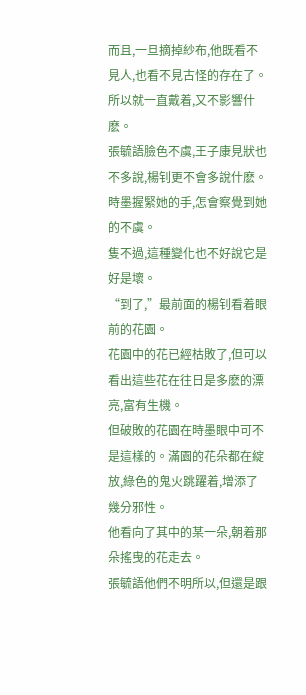而且,一旦摘掉紗布,他既看不見人,也看不見古怪的存在了。所以就一直戴着,又不影響什麽。
張毓語臉色不虞,王子康見狀也不多說,楊钊更不會多說什麽。
時墨握緊她的手,怎會察覺到她的不虞。
隻不過,這種變化也不好說它是好是壞。
“到了,”最前面的楊钊看着眼前的花園。
花園中的花已經枯敗了,但可以看出這些花在往日是多麽的漂亮,富有生機。
但破敗的花園在時墨眼中可不是這樣的。滿園的花朵都在綻放,綠色的鬼火跳躍着,增添了幾分邪性。
他看向了其中的某一朵,朝着那朵搖曳的花走去。
張毓語他們不明所以,但還是跟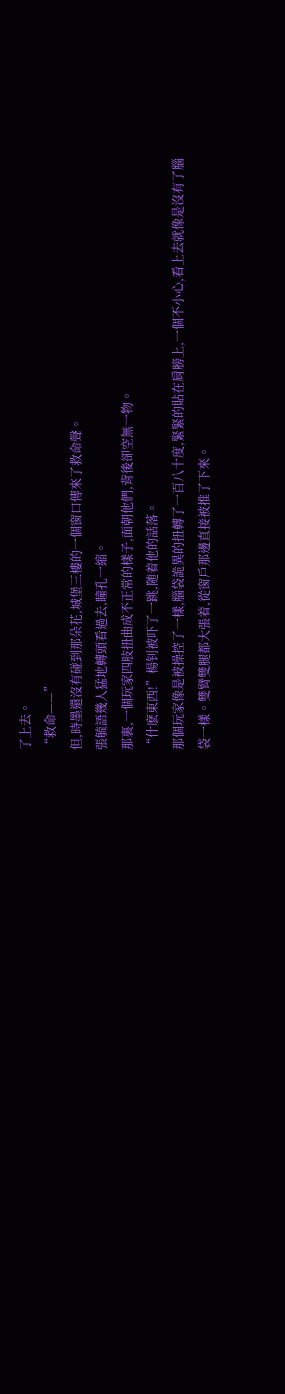了上去。
“救命——”
但,時墨還沒有碰到那朵花,城堡三樓的一個窗口傳來了救命聲。
張毓語幾人猛地轉頭看過去,瞳孔一縮。
那裏,一個玩家四肢扭曲成不正常的樣子,面朝他們,背後卻空無一物。
“什麽東西!”楊钊被吓了一跳,随着他的話落。
那個玩家像是被操控了一樣,腦袋詭異的扭轉了一百八十度,緊緊的貼在肩膀上,一個不小心,看上去就像是沒有了腦袋一樣。雙臂雙腿都大張着,從窗戶那邊直接被推了下來。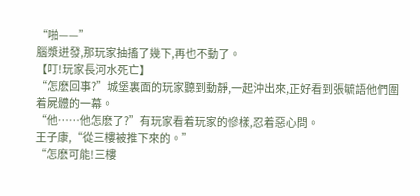“啪——”
腦漿迸發,那玩家抽搐了幾下,再也不動了。
【叮!玩家長河水死亡】
“怎麽回事?”城堡裏面的玩家聽到動靜,一起沖出來,正好看到張毓語他們圍着屍體的一幕。
“他……他怎麽了?”有玩家看着玩家的慘樣,忍着惡心問。
王子康,“從三樓被推下來的。”
“怎麽可能!三樓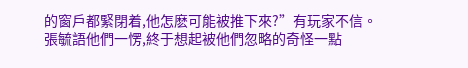的窗戶都緊閉着,他怎麽可能被推下來?”有玩家不信。
張毓語他們一愣,終于想起被他們忽略的奇怪一點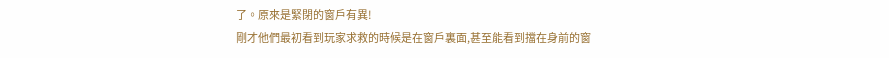了。原來是緊閉的窗戶有異!
剛才他們最初看到玩家求救的時候是在窗戶裏面,甚至能看到擋在身前的窗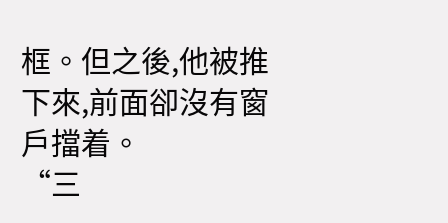框。但之後,他被推下來,前面卻沒有窗戶擋着。
“三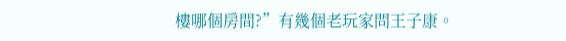樓哪個房間?”有幾個老玩家問王子康。